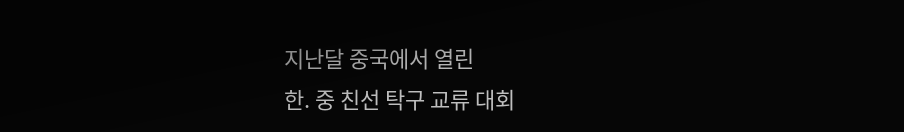지난달 중국에서 열린
한. 중 친선 탁구 교류 대회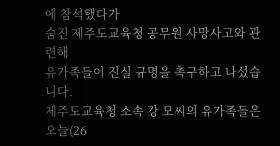에 참석했다가
숨진 제주도교육청 공무원 사망사고와 관련해
유가족들이 진실 규명을 촉구하고 나섰습니다.
제주도교육청 소속 강 모씨의 유가족들은
오늘(26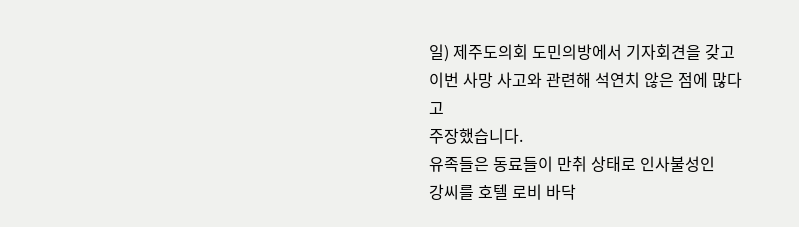일) 제주도의회 도민의방에서 기자회견을 갖고
이번 사망 사고와 관련해 석연치 않은 점에 많다고
주장했습니다.
유족들은 동료들이 만취 상태로 인사불성인
강씨를 호텔 로비 바닥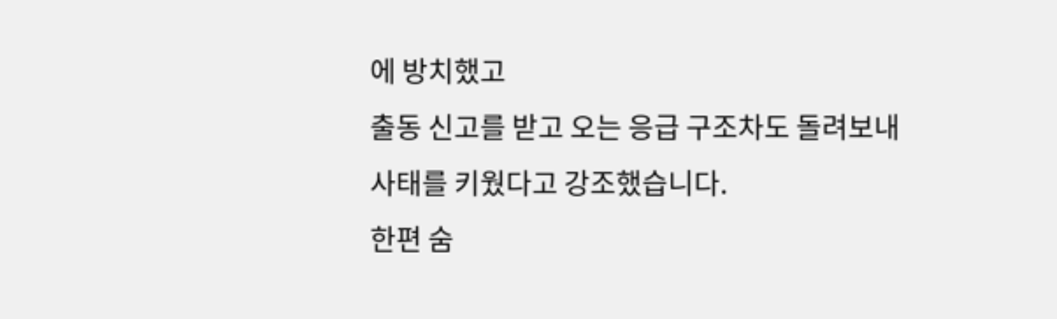에 방치했고
출동 신고를 받고 오는 응급 구조차도 돌려보내
사태를 키웠다고 강조했습니다.
한편 숨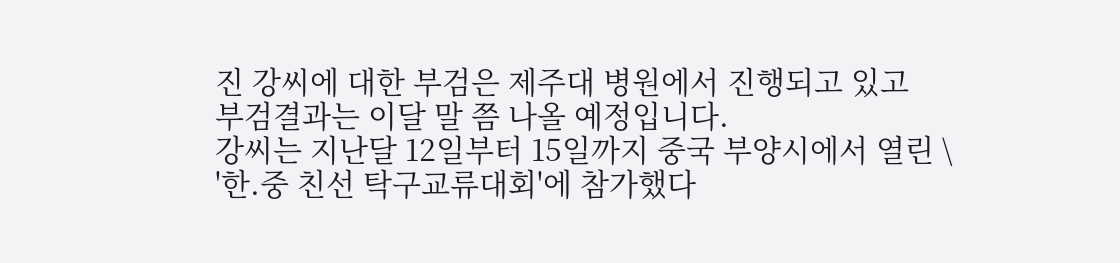진 강씨에 대한 부검은 제주대 병원에서 진행되고 있고
부검결과는 이달 말 쯤 나올 예정입니다.
강씨는 지난달 12일부터 15일까지 중국 부양시에서 열린 \
'한.중 친선 탁구교류대회'에 참가했다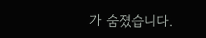가 숨졌습니다.